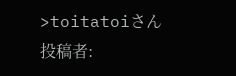>toitatoiさん
投稿者: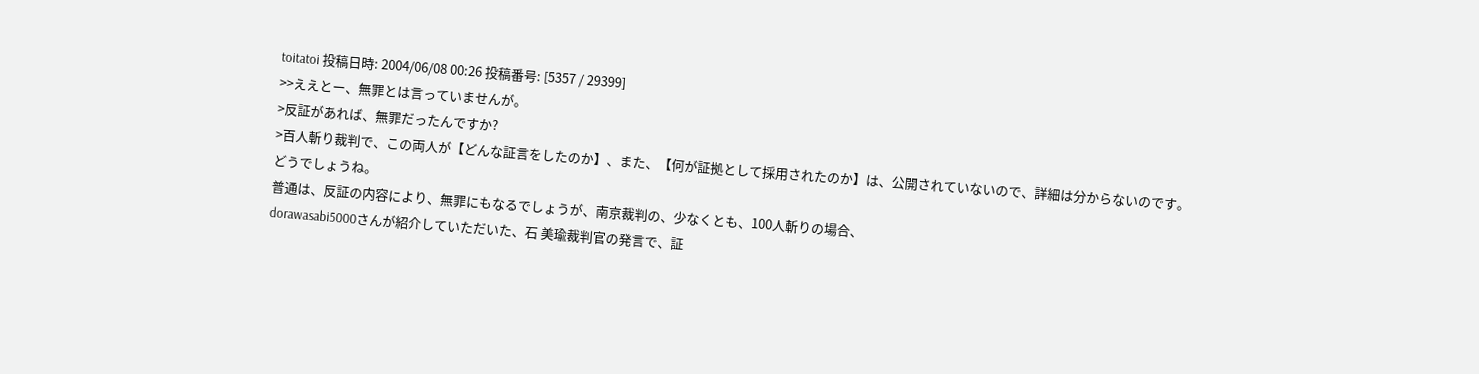toitatoi 投稿日時: 2004/06/08 00:26 投稿番号: [5357 / 29399]
>>ええとー、無罪とは言っていませんが。
>反証があれば、無罪だったんですか?
>百人斬り裁判で、この両人が【どんな証言をしたのか】、また、【何が証拠として採用されたのか】は、公開されていないので、詳細は分からないのです。
どうでしょうね。
普通は、反証の内容により、無罪にもなるでしょうが、南京裁判の、少なくとも、100人斬りの場合、
dorawasabi5000さんが紹介していただいた、石 美瑜裁判官の発言で、証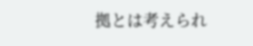拠とは考えられ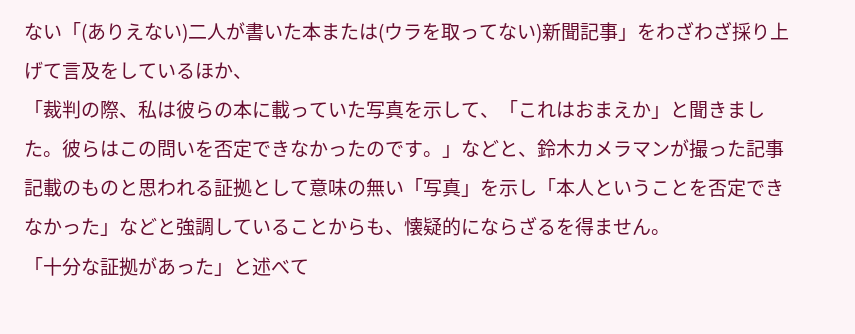ない「(ありえない)二人が書いた本または(ウラを取ってない)新聞記事」をわざわざ採り上げて言及をしているほか、
「裁判の際、私は彼らの本に載っていた写真を示して、「これはおまえか」と聞きました。彼らはこの問いを否定できなかったのです。」などと、鈴木カメラマンが撮った記事記載のものと思われる証拠として意味の無い「写真」を示し「本人ということを否定できなかった」などと強調していることからも、懐疑的にならざるを得ません。
「十分な証拠があった」と述べて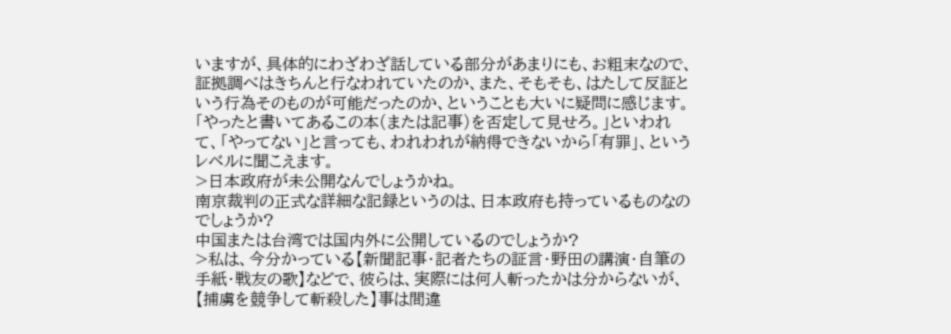いますが、具体的にわざわざ話している部分があまりにも、お粗末なので、証拠調べはきちんと行なわれていたのか、また、そもそも、はたして反証という行為そのものが可能だったのか、ということも大いに疑問に感じます。
「やったと書いてあるこの本(または記事)を否定して見せろ。」といわれて、「やってない」と言っても、われわれが納得できないから「有罪」、というレベルに聞こえます。
>日本政府が未公開なんでしょうかね。
南京裁判の正式な詳細な記録というのは、日本政府も持っているものなのでしょうか?
中国または台湾では国内外に公開しているのでしょうか?
>私は、今分かっている【新聞記事・記者たちの証言・野田の講演・自筆の手紙・戦友の歌】などで、彼らは、実際には何人斬ったかは分からないが、【捕虜を競争して斬殺した】事は間違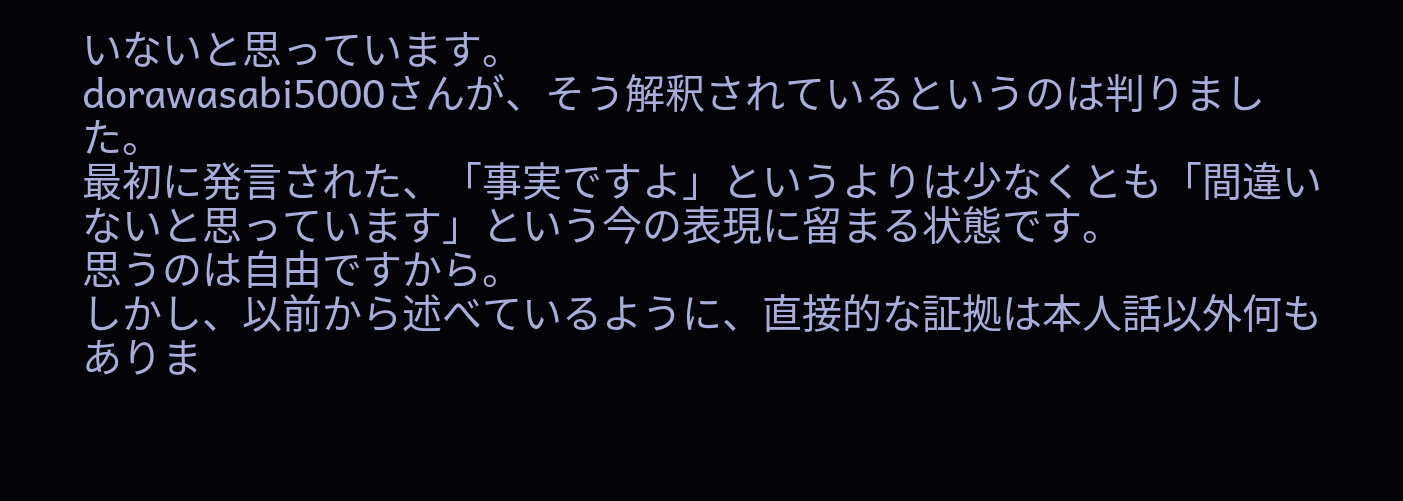いないと思っています。
dorawasabi5000さんが、そう解釈されているというのは判りました。
最初に発言された、「事実ですよ」というよりは少なくとも「間違いないと思っています」という今の表現に留まる状態です。
思うのは自由ですから。
しかし、以前から述べているように、直接的な証拠は本人話以外何もありま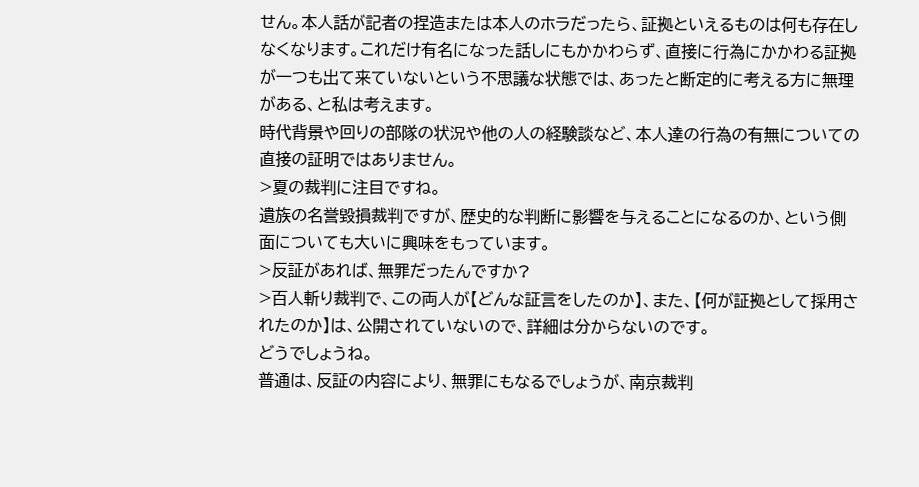せん。本人話が記者の捏造または本人のホラだったら、証拠といえるものは何も存在しなくなります。これだけ有名になった話しにもかかわらず、直接に行為にかかわる証拠が一つも出て来ていないという不思議な状態では、あったと断定的に考える方に無理がある、と私は考えます。
時代背景や回りの部隊の状況や他の人の経験談など、本人達の行為の有無についての直接の証明ではありません。
>夏の裁判に注目ですね。
遺族の名誉毀損裁判ですが、歴史的な判断に影響を与えることになるのか、という側面についても大いに興味をもっています。
>反証があれば、無罪だったんですか?
>百人斬り裁判で、この両人が【どんな証言をしたのか】、また、【何が証拠として採用されたのか】は、公開されていないので、詳細は分からないのです。
どうでしょうね。
普通は、反証の内容により、無罪にもなるでしょうが、南京裁判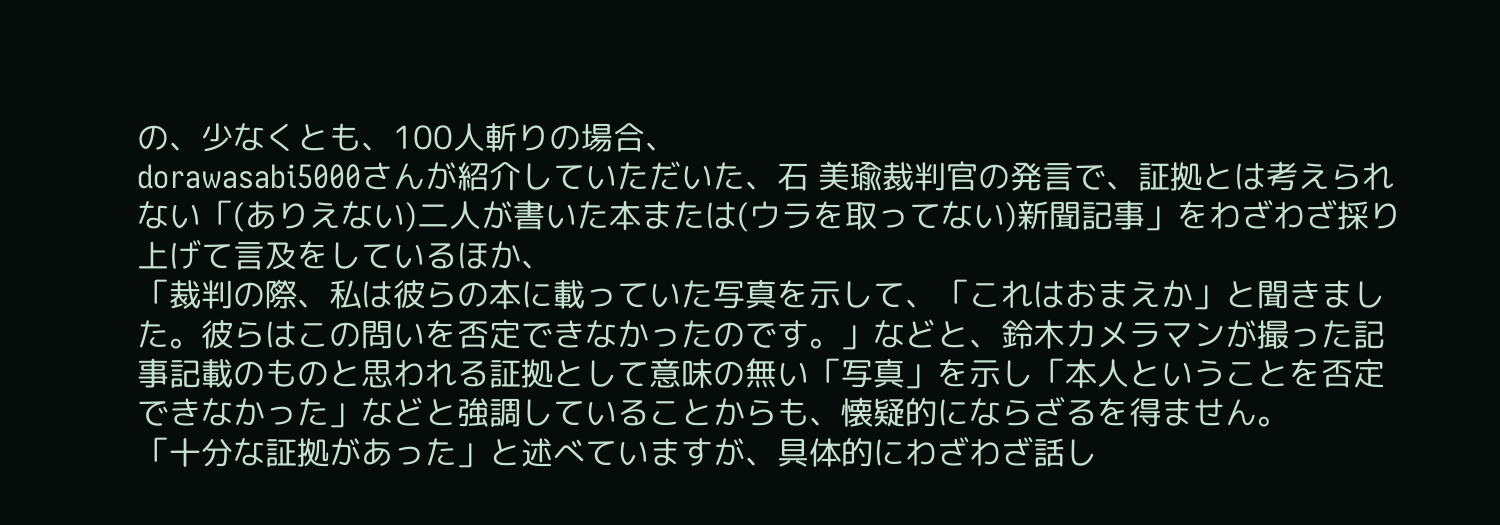の、少なくとも、100人斬りの場合、
dorawasabi5000さんが紹介していただいた、石 美瑜裁判官の発言で、証拠とは考えられない「(ありえない)二人が書いた本または(ウラを取ってない)新聞記事」をわざわざ採り上げて言及をしているほか、
「裁判の際、私は彼らの本に載っていた写真を示して、「これはおまえか」と聞きました。彼らはこの問いを否定できなかったのです。」などと、鈴木カメラマンが撮った記事記載のものと思われる証拠として意味の無い「写真」を示し「本人ということを否定できなかった」などと強調していることからも、懐疑的にならざるを得ません。
「十分な証拠があった」と述べていますが、具体的にわざわざ話し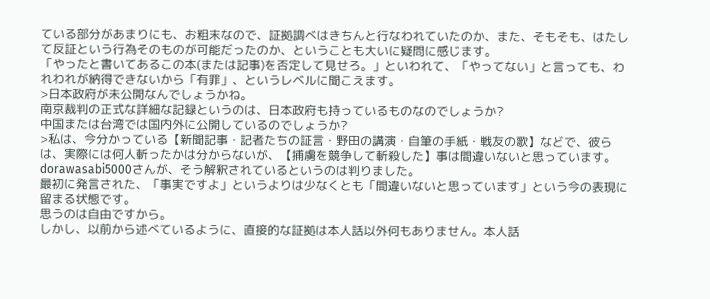ている部分があまりにも、お粗末なので、証拠調べはきちんと行なわれていたのか、また、そもそも、はたして反証という行為そのものが可能だったのか、ということも大いに疑問に感じます。
「やったと書いてあるこの本(または記事)を否定して見せろ。」といわれて、「やってない」と言っても、われわれが納得できないから「有罪」、というレベルに聞こえます。
>日本政府が未公開なんでしょうかね。
南京裁判の正式な詳細な記録というのは、日本政府も持っているものなのでしょうか?
中国または台湾では国内外に公開しているのでしょうか?
>私は、今分かっている【新聞記事・記者たちの証言・野田の講演・自筆の手紙・戦友の歌】などで、彼らは、実際には何人斬ったかは分からないが、【捕虜を競争して斬殺した】事は間違いないと思っています。
dorawasabi5000さんが、そう解釈されているというのは判りました。
最初に発言された、「事実ですよ」というよりは少なくとも「間違いないと思っています」という今の表現に留まる状態です。
思うのは自由ですから。
しかし、以前から述べているように、直接的な証拠は本人話以外何もありません。本人話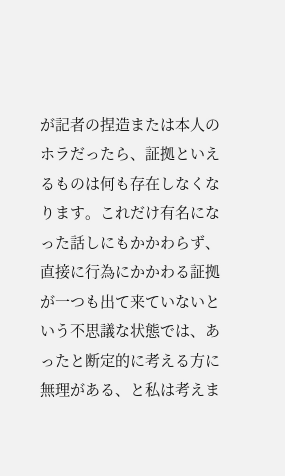が記者の捏造または本人のホラだったら、証拠といえるものは何も存在しなくなります。これだけ有名になった話しにもかかわらず、直接に行為にかかわる証拠が一つも出て来ていないという不思議な状態では、あったと断定的に考える方に無理がある、と私は考えま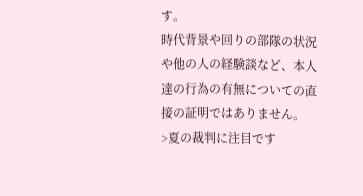す。
時代背景や回りの部隊の状況や他の人の経験談など、本人達の行為の有無についての直接の証明ではありません。
>夏の裁判に注目です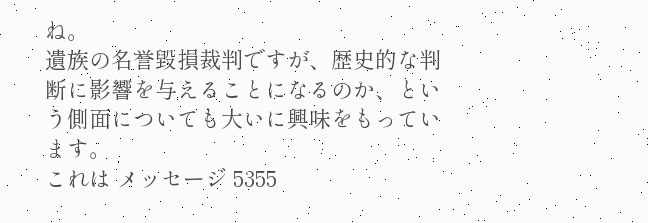ね。
遺族の名誉毀損裁判ですが、歴史的な判断に影響を与えることになるのか、という側面についても大いに興味をもっています。
これは メッセージ 5355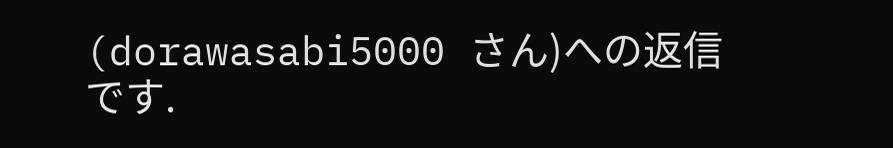(dorawasabi5000 さん)への返信です.